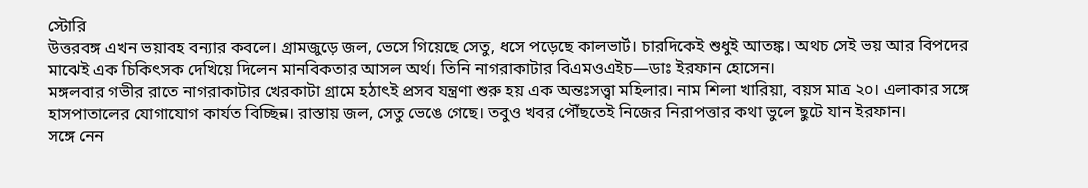স্টোরি
উত্তরবঙ্গ এখন ভয়াবহ বন্যার কবলে। গ্রামজুড়ে জল, ভেসে গিয়েছে সেতু, ধসে পড়েছে কালভার্ট। চারদিকেই শুধুই আতঙ্ক। অথচ সেই ভয় আর বিপদের মাঝেই এক চিকিৎসক দেখিয়ে দিলেন মানবিকতার আসল অর্থ। তিনি নাগরাকাটার বিএমওএইচ—ডাঃ ইরফান হোসেন।
মঙ্গলবার গভীর রাতে নাগরাকাটার খেরকাটা গ্রামে হঠাৎই প্রসব যন্ত্রণা শুরু হয় এক অন্তঃসত্ত্বা মহিলার। নাম শিলা খারিয়া, বয়স মাত্র ২০। এলাকার সঙ্গে হাসপাতালের যোগাযোগ কার্যত বিচ্ছিন্ন। রাস্তায় জল, সেতু ভেঙে গেছে। তবুও খবর পৌঁছতেই নিজের নিরাপত্তার কথা ভুলে ছুটে যান ইরফান।
সঙ্গে নেন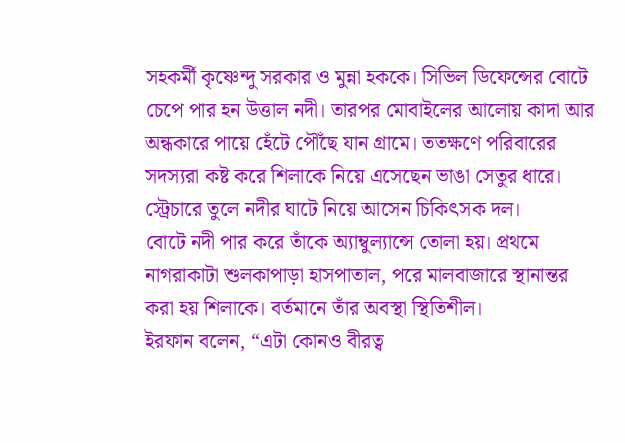সহকর্মী কৃষ্ণেন্দু সরকার ও মুন্না হককে। সিভিল ডিফেন্সের বোটে চেপে পার হন উত্তাল নদী। তারপর মোবাইলের আলোয় কাদা আর অন্ধকারে পায়ে হেঁটে পৌঁছে যান গ্রামে। ততক্ষণে পরিবারের সদস্যরা কষ্ট করে শিলাকে নিয়ে এসেছেন ভাঙা সেতুর ধারে। স্ট্রেচারে তুলে নদীর ঘাটে নিয়ে আসেন চিকিৎসক দল।
বোটে নদী পার করে তাঁকে অ্যাম্বুল্যান্সে তোলা হয়। প্রথমে নাগরাকাটা শুলকাপাড়া হাসপাতাল, পরে মালবাজারে স্থানান্তর করা হয় শিলাকে। বর্তমানে তাঁর অবস্থা স্থিতিশীল।
ইরফান বলেন, “এটা কোনও বীরত্ব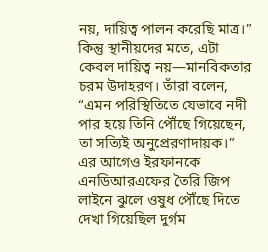নয়, দায়িত্ব পালন করেছি মাত্র।”
কিন্তু স্থানীয়দের মতে, এটা কেবল দায়িত্ব নয়—মানবিকতার চরম উদাহরণ। তাঁরা বলেন, “এমন পরিস্থিতিতে যেভাবে নদী পার হয়ে তিনি পৌঁছে গিয়েছেন, তা সত্যিই অনুপ্রেরণাদায়ক।”
এর আগেও ইরফানকে এনডিআরএফের তৈরি জিপ লাইনে ঝুলে ওষুধ পৌঁছে দিতে দেখা গিয়েছিল দুর্গম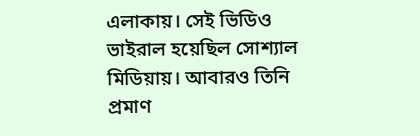এলাকায়। সেই ভিডিও ভাইরাল হয়েছিল সোশ্যাল মিডিয়ায়। আবারও তিনি প্রমাণ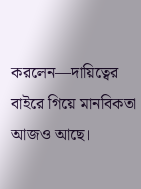করলেন—দায়িত্বের বাইরে গিয়ে মানবিকতা আজও আছে।